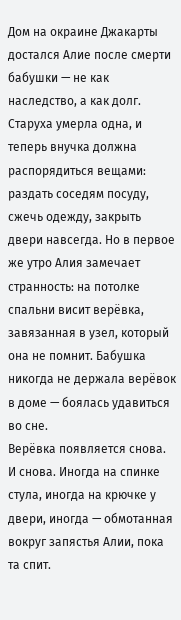Дом на окраине Джакарты достался Алие после смерти бабушки — не как наследство, а как долг. Старуха умерла одна, и теперь внучка должна распорядиться вещами: раздать соседям посуду, сжечь одежду, закрыть двери навсегда. Но в первое же утро Алия замечает странность: на потолке спальни висит верёвка, завязанная в узел, который она не помнит. Бабушка никогда не держала верёвок в доме — боялась удавиться во сне.
Верёвка появляется снова. И снова. Иногда на спинке стула, иногда на крючке у двери, иногда — обмотанная вокруг запястья Алии, пока та спит.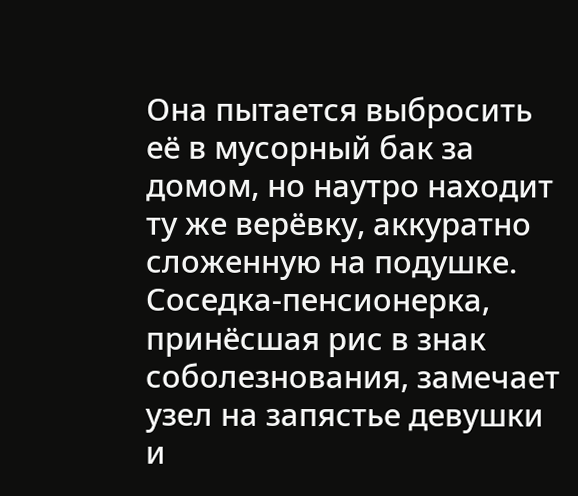Она пытается выбросить её в мусорный бак за домом, но наутро находит ту же верёвку, аккуратно сложенную на подушке. Соседка-пенсионерка, принёсшая рис в знак соболезнования, замечает узел на запястье девушки и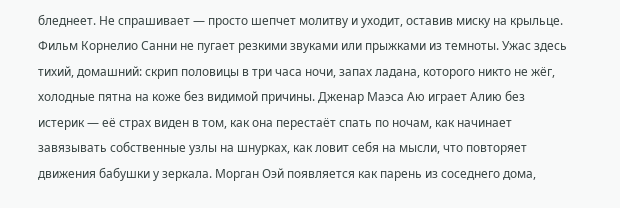бледнеет. Не спрашивает — просто шепчет молитву и уходит, оставив миску на крыльце.
Фильм Корнелио Санни не пугает резкими звуками или прыжками из темноты. Ужас здесь тихий, домашний: скрип половицы в три часа ночи, запах ладана, которого никто не жёг, холодные пятна на коже без видимой причины. Дженар Маэса Аю играет Алию без истерик — её страх виден в том, как она перестаёт спать по ночам, как начинает завязывать собственные узлы на шнурках, как ловит себя на мысли, что повторяет движения бабушки у зеркала. Морган Оэй появляется как парень из соседнего дома,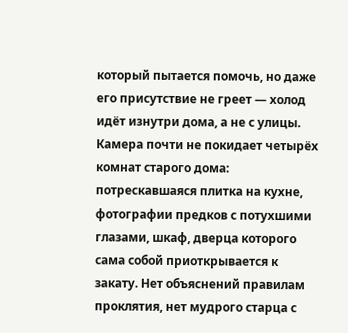который пытается помочь, но даже его присутствие не греет — холод идёт изнутри дома, а не с улицы.
Камера почти не покидает четырёх комнат старого дома: потрескавшаяся плитка на кухне, фотографии предков с потухшими глазами, шкаф, дверца которого сама собой приоткрывается к закату. Нет объяснений правилам проклятия, нет мудрого старца с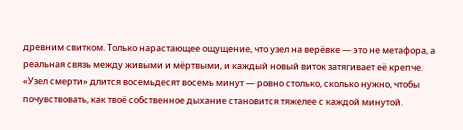древним свитком. Только нарастающее ощущение, что узел на верёвке — это не метафора, а реальная связь между живыми и мёртвыми, и каждый новый виток затягивает её крепче.
«Узел смерти» длится восемьдесят восемь минут — ровно столько, сколько нужно, чтобы почувствовать, как твоё собственное дыхание становится тяжелее с каждой минутой.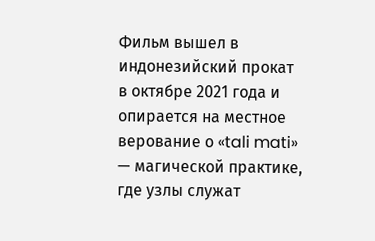Фильм вышел в индонезийский прокат в октябре 2021 года и опирается на местное верование о «tali mati» — магической практике, где узлы служат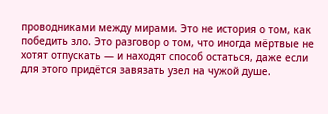проводниками между мирами. Это не история о том, как победить зло. Это разговор о том, что иногда мёртвые не хотят отпускать — и находят способ остаться, даже если для этого придётся завязать узел на чужой душе.